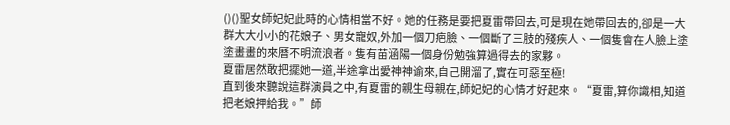()()聖女師妃妃此時的心情相當不好。她的任務是要把夏雷帶回去,可是現在她帶回去的,卻是一大群大大小小的花娘子、男女寵奴,外加一個刀疤臉、一個斷了三肢的殘疾人、一個隻會在人臉上塗塗畫畫的來曆不明流浪者。隻有苗涵陽一個身份勉強算過得去的家夥。
夏雷居然敢把擺她一道,半途拿出愛神神谕來,自己開溜了,實在可惡至極!
直到後來聽說這群演員之中,有夏雷的親生母親在,師妃妃的心情才好起來。“夏雷,算你識相,知道把老娘押給我。”師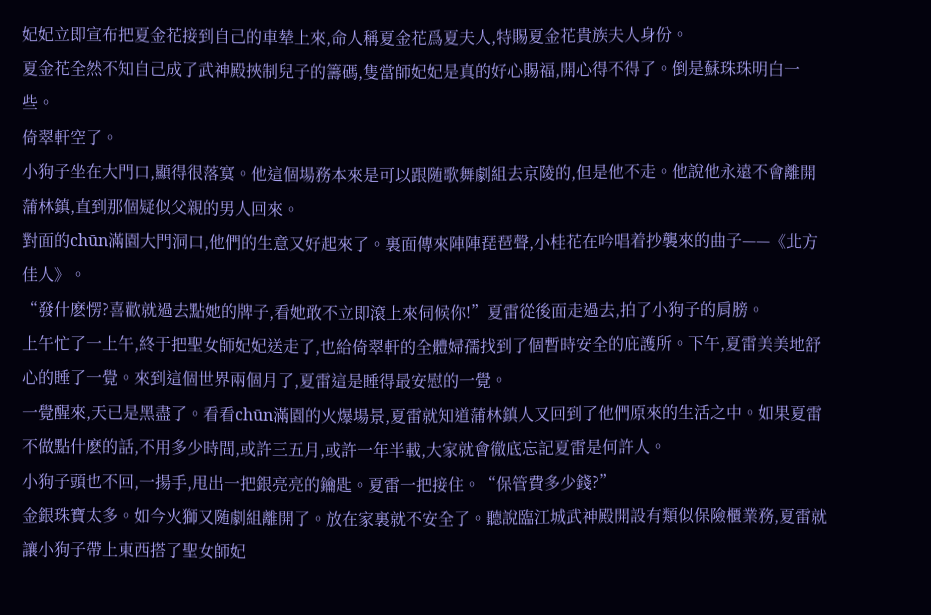妃妃立即宣布把夏金花接到自己的車辇上來,命人稱夏金花爲夏夫人,特賜夏金花貴族夫人身份。
夏金花全然不知自己成了武神殿挾制兒子的籌碼,隻當師妃妃是真的好心賜福,開心得不得了。倒是蘇珠珠明白一些。
倚翠軒空了。
小狗子坐在大門口,顯得很落寞。他這個場務本來是可以跟随歌舞劇組去京陵的,但是他不走。他說他永遠不會離開蒲林鎮,直到那個疑似父親的男人回來。
對面的chūn滿園大門洞口,他們的生意又好起來了。裏面傳來陣陣琵琶聲,小桂花在吟唱着抄襲來的曲子——《北方佳人》。
“發什麽愣?喜歡就過去點她的牌子,看她敢不立即滾上來伺候你!”夏雷從後面走過去,拍了小狗子的肩膀。
上午忙了一上午,終于把聖女師妃妃送走了,也給倚翠軒的全體婦孺找到了個暫時安全的庇護所。下午,夏雷美美地舒心的睡了一覺。來到這個世界兩個月了,夏雷這是睡得最安慰的一覺。
一覺醒來,天已是黑盡了。看看chūn滿園的火爆場景,夏雷就知道蒲林鎮人又回到了他們原來的生活之中。如果夏雷不做點什麽的話,不用多少時間,或許三五月,或許一年半載,大家就會徹底忘記夏雷是何許人。
小狗子頭也不回,一揚手,甩出一把銀亮亮的鑰匙。夏雷一把接住。“保管費多少錢?”
金銀珠寶太多。如今火獅又随劇組離開了。放在家裏就不安全了。聽說臨江城武神殿開設有類似保險櫃業務,夏雷就讓小狗子帶上東西搭了聖女師妃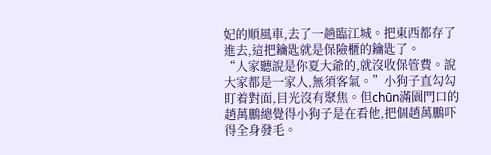妃的順風車,去了一趟臨江城。把東西都存了進去,這把鑰匙就是保險櫃的鑰匙了。
“人家聽說是你夏大爺的,就沒收保管費。說大家都是一家人,無須客氣。”小狗子直勾勾盯着對面,目光沒有聚焦。但chūn滿園門口的趙萬鵬總覺得小狗子是在看他,把個趙萬鵬吓得全身發毛。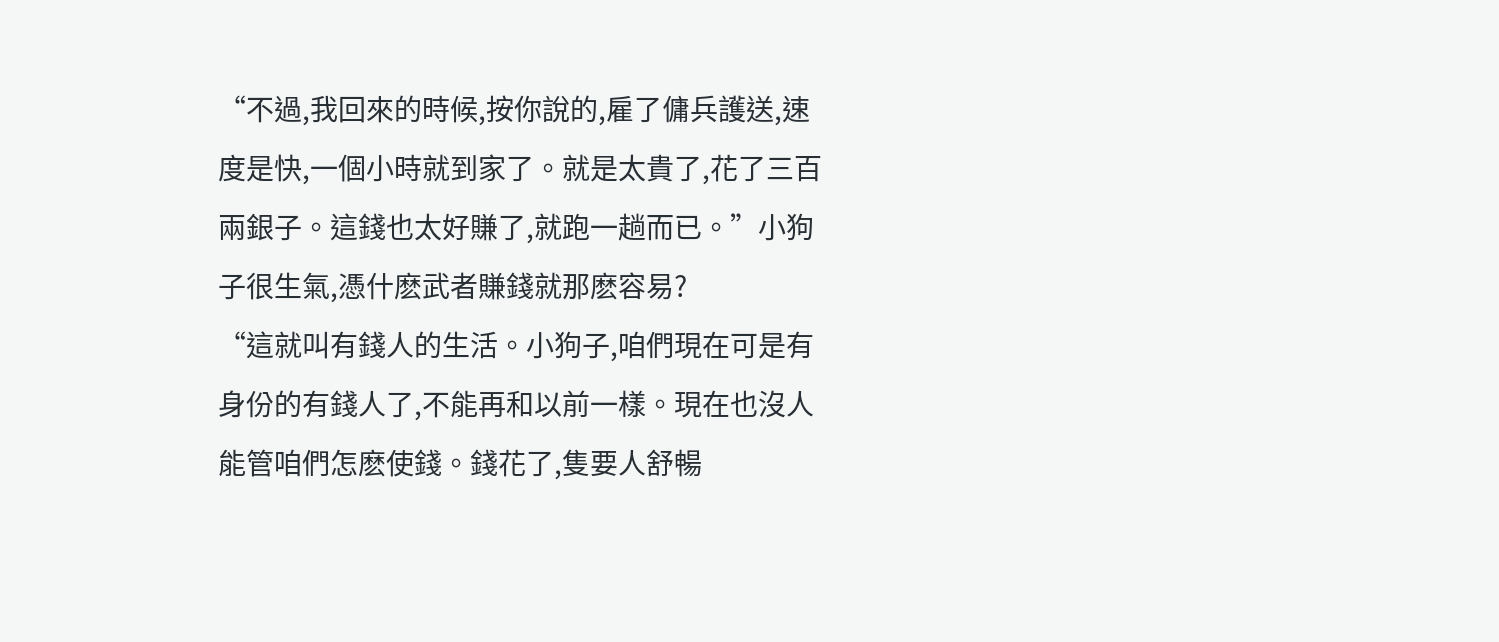“不過,我回來的時候,按你說的,雇了傭兵護送,速度是快,一個小時就到家了。就是太貴了,花了三百兩銀子。這錢也太好賺了,就跑一趟而已。”小狗子很生氣,憑什麽武者賺錢就那麽容易?
“這就叫有錢人的生活。小狗子,咱們現在可是有身份的有錢人了,不能再和以前一樣。現在也沒人能管咱們怎麽使錢。錢花了,隻要人舒暢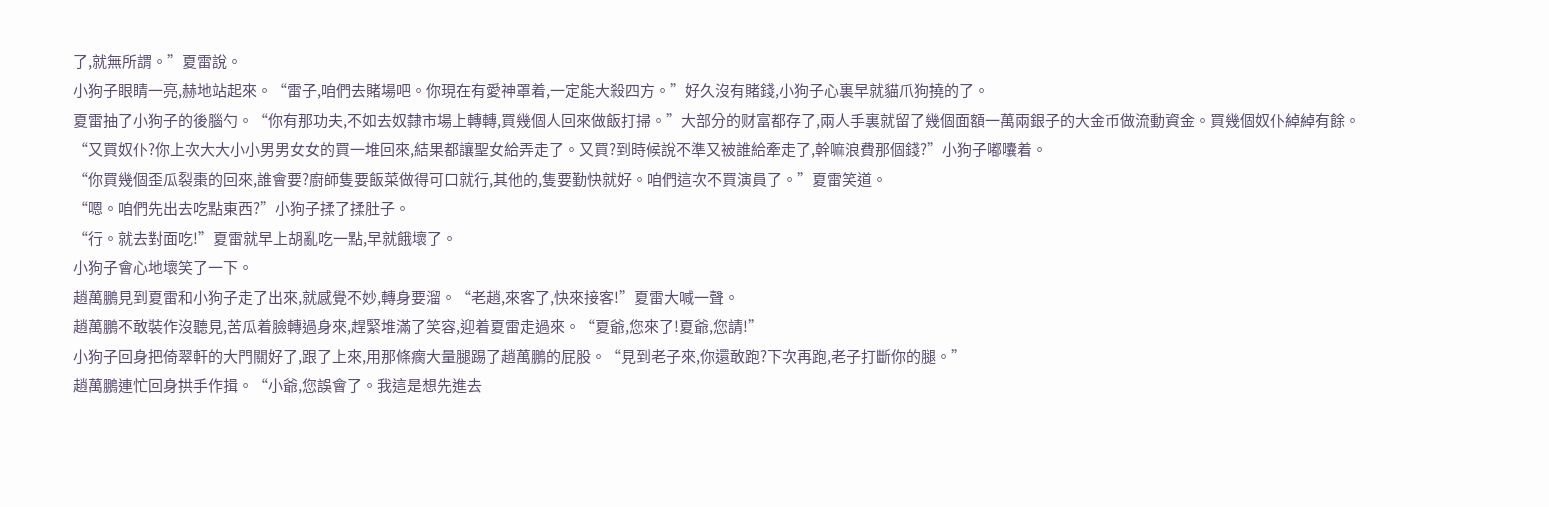了,就無所謂。”夏雷說。
小狗子眼睛一亮,赫地站起來。“雷子,咱們去賭場吧。你現在有愛神罩着,一定能大殺四方。”好久沒有賭錢,小狗子心裏早就貓爪狗撓的了。
夏雷抽了小狗子的後腦勺。“你有那功夫,不如去奴隸市場上轉轉,買幾個人回來做飯打掃。”大部分的财富都存了,兩人手裏就留了幾個面額一萬兩銀子的大金币做流動資金。買幾個奴仆綽綽有餘。
“又買奴仆?你上次大大小小男男女女的買一堆回來,結果都讓聖女給弄走了。又買?到時候說不準又被誰給牽走了,幹嘛浪費那個錢?”小狗子嘟囔着。
“你買幾個歪瓜裂棗的回來,誰會要?廚師隻要飯菜做得可口就行,其他的,隻要勤快就好。咱們這次不買演員了。”夏雷笑道。
“嗯。咱們先出去吃點東西?”小狗子揉了揉肚子。
“行。就去對面吃!”夏雷就早上胡亂吃一點,早就餓壞了。
小狗子會心地壞笑了一下。
趙萬鵬見到夏雷和小狗子走了出來,就感覺不妙,轉身要溜。“老趙,來客了,快來接客!”夏雷大喊一聲。
趙萬鵬不敢裝作沒聽見,苦瓜着臉轉過身來,趕緊堆滿了笑容,迎着夏雷走過來。“夏爺,您來了!夏爺,您請!”
小狗子回身把倚翠軒的大門關好了,跟了上來,用那條瘸大量腿踢了趙萬鵬的屁股。“見到老子來,你還敢跑?下次再跑,老子打斷你的腿。”
趙萬鵬連忙回身拱手作揖。“小爺,您誤會了。我這是想先進去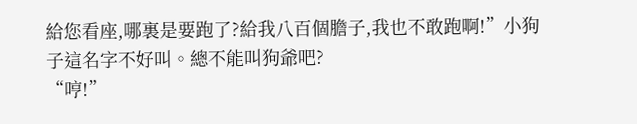給您看座,哪裏是要跑了?給我八百個膽子,我也不敢跑啊!”小狗子這名字不好叫。總不能叫狗爺吧?
“哼!”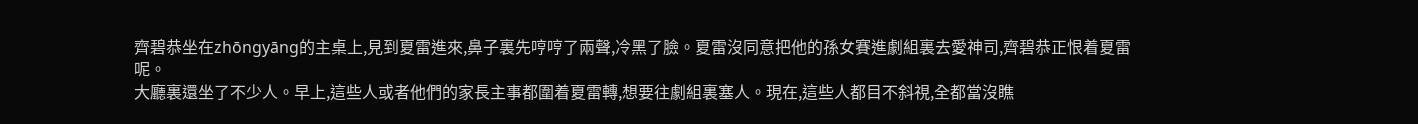齊碧恭坐在zhōngyāng的主桌上,見到夏雷進來,鼻子裏先哼哼了兩聲,冷黑了臉。夏雷沒同意把他的孫女賽進劇組裏去愛神司,齊碧恭正恨着夏雷呢。
大廳裏還坐了不少人。早上,這些人或者他們的家長主事都圍着夏雷轉,想要往劇組裏塞人。現在,這些人都目不斜視,全都當沒瞧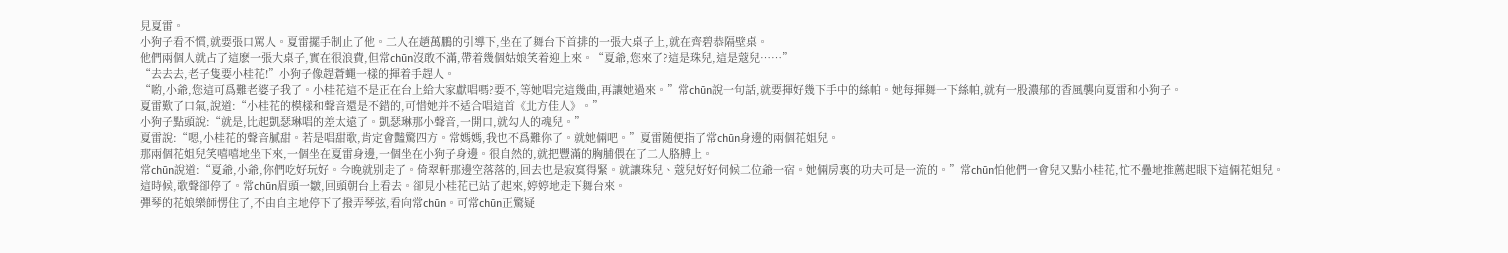見夏雷。
小狗子看不慣,就要張口罵人。夏雷擺手制止了他。二人在趙萬鵬的引導下,坐在了舞台下首排的一張大桌子上,就在齊碧恭隔壁桌。
他們兩個人就占了這麽一張大桌子,實在很浪費,但常chūn沒敢不滿,帶着幾個姑娘笑着迎上來。“夏爺,您來了?這是珠兒,這是蔻兒……”
“去去去,老子隻要小桂花!”小狗子像趕蒼蠅一樣的揮着手趕人。
“喲,小爺,您這可爲難老婆子我了。小桂花這不是正在台上給大家獻唱嗎?要不,等她唱完這幾曲,再讓她過來。”常chūn說一句話,就要揮好幾下手中的絲帕。她每揮舞一下絲帕,就有一股濃郁的香風襲向夏雷和小狗子。
夏雷歎了口氣,說道:“小桂花的模樣和聲音還是不錯的,可惜她并不适合唱這首《北方佳人》。”
小狗子點頭說:“就是,比起凱瑟琳唱的差太遠了。凱瑟琳那小聲音,一開口,就勾人的魂兒。”
夏雷說:“嗯,小桂花的聲音膩甜。若是唱甜歌,肯定會豔驚四方。常媽媽,我也不爲難你了。就她倆吧。”夏雷随便指了常chūn身邊的兩個花姐兒。
那兩個花姐兒笑嘻嘻地坐下來,一個坐在夏雷身邊,一個坐在小狗子身邊。很自然的,就把豐滿的胸脯偎在了二人胳膊上。
常chūn說道:“夏爺,小爺,你們吃好玩好。今晚就别走了。倚翠軒那邊空落落的,回去也是寂寞得緊。就讓珠兒、蔻兒好好伺候二位爺一宿。她倆房裏的功夫可是一流的。”常chūn怕他們一會兒又點小桂花,忙不疊地推薦起眼下這倆花姐兒。
這時候,歌聲卻停了。常chūn眉頭一皺,回頭朝台上看去。卻見小桂花已站了起來,婷婷地走下舞台來。
彈琴的花娘樂師愣住了,不由自主地停下了撥弄琴弦,看向常chūn。可常chūn正驚疑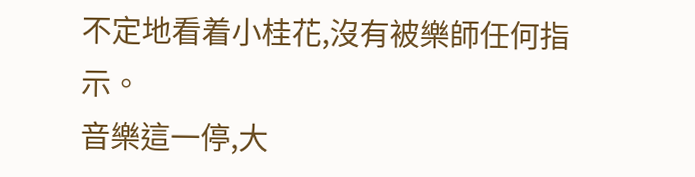不定地看着小桂花,沒有被樂師任何指示。
音樂這一停,大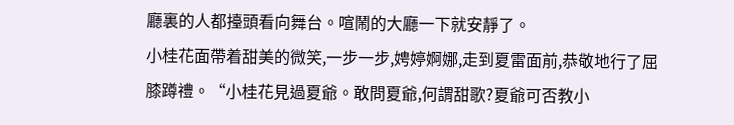廳裏的人都擡頭看向舞台。喧鬧的大廳一下就安靜了。
小桂花面帶着甜美的微笑,一步一步,娉婷婀娜,走到夏雷面前,恭敬地行了屈膝蹲禮。“小桂花見過夏爺。敢問夏爺,何謂甜歌?夏爺可否教小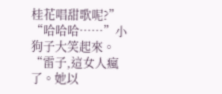桂花唱甜歌呢?”
“哈哈哈……”小狗子大笑起來。“雷子,這女人瘋了。她以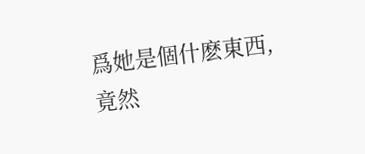爲她是個什麽東西,竟然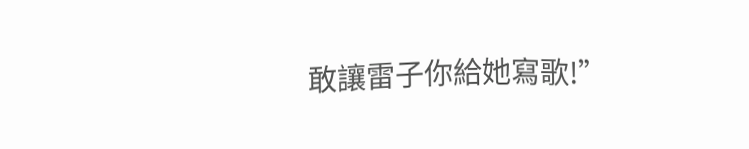敢讓雷子你給她寫歌!”